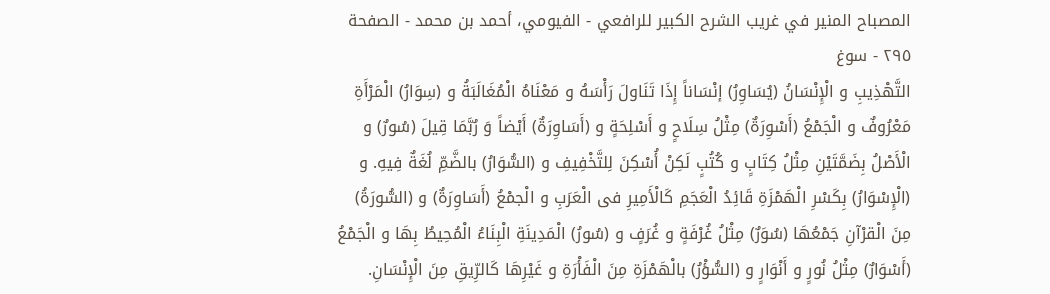المصباح المنير في غريب الشرح الكبير للرافعي - الفيومي، أحمد بن محمد - الصفحة ٢٩٥ - سوغ
التَّهْذِيبِ و الْإِنْسَانُ (يُسَاوِرُ) إنْسَاناً إِذَا تَنَاولَ رَأْسَهُ و مَعْنَاهُ الْمُغَالَبَةُ و (سِوَارُ) الْمَرْأَةِ مَعْرُوفٌ و الْجَمْعُ (أَسْوِرَةٌ) مِثْلُ سِلَاحٍ و أَسْلِحَةٍ و (أَسَاوِرَةٌ) أَيْضاً وَ رُبَّمَا قِيلَ (سُورٌ) و الْأَصْلُ بِضَمَّتَيْنِ مِثْلُ كِتَابٍ و كُتُبٍ لَكِنْ أُسْكِنَ لِلتَّخْفِيفِ و (السُّوَارُ) بالضَّمِّ لُغَةٌ فِيهِ. و (الْإِسْوَارُ) بِكَسْرِ الْهَمْزَةِ قَائِدُ الْعَجَمِ كَالْأَمِيرِ فى الْعَرَبِ و الْجمْعُ (أَسَاوِرَةٌ) و (السُّورَةُ) مِنَ الْقرْآنِ جَمْعُهَا (سُوَرٌ) مِثْلُ غُرْفَةٍ و غُرَفٍ و (سُورُ) الْمَدِينَةِ الْبِنَاءُ الْمُحِيطُ بِهَا و الْجَمْعُ (أَسْوَارٌ) مِثْلُ نُورٍ و أَنْوَارٍ و (السُّؤْرُ) بالْهَمْزَةِ مِنَ الْفَأْرَةِ و غَيْرِهَا كَالرِّيقِ مِنَ الْإِنْسَانِ.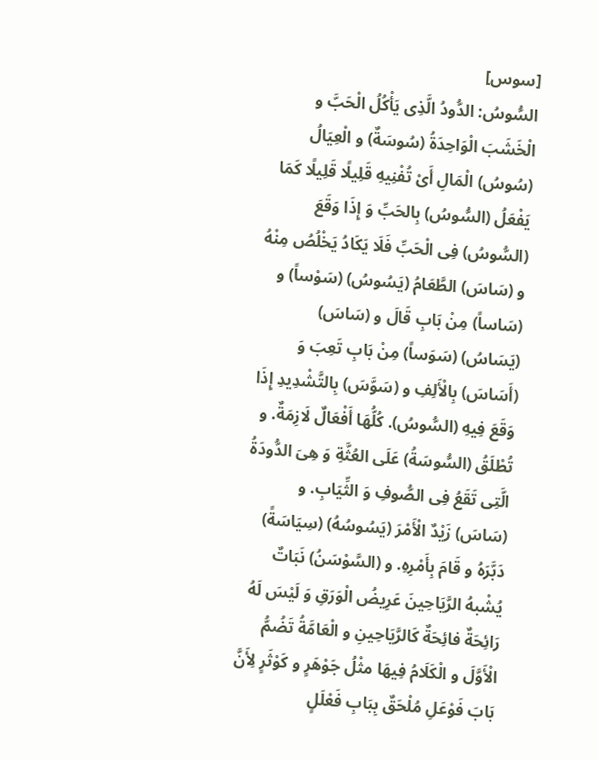[سوس]
السُّوسُ: الدُّودُ الَّذِى يَأْكُلُ الْحَبَّ و الْخَشَبَ الْوَاحِدَةُ (سُوسَةٌ) و الْعِيَالُ (سُوسُ) الْمَالِ أَىْ تُفْنِيهِ قَلِيلًا قَلِيلًا كَمَا يَفْعَلُ (السُّوسُ) بِالحَبِّ وَ إِذَا وَقَعَ (السُّوسُ) فِى الْحَبِّ فَلَا يَكَادُ يَخْلُصُ مِنْهُ و (سَاسَ) الطَّعَامُ (يَسُوسُ) (سَوْساً) و (سَاساً) مِنْ بَابِ قَالَ و (سَاسَ) (يَسَاسُ) (سَوَساً) مِنْ بَابِ تَعِبَ وَ (أَسَاسَ) بِالْأَلِفِ و (سَوَّسَ) بِالتَّشْدِيدِ إِذَا وَقَعَ فِيهِ (السُّوسُ). كُلُّهَا أَفْعَالٌ لَازِمَةٌ. و تُطْلَقُ (السُّوسَةُ) عَلَى العُثَّةِ وَ هِىَ الدُّودَةُ الَّتِى تَقَعُ فِى الصُّوفِ وَ الثِّيَابِ. و (سَاسَ) زَيْدٌ الْأَمْرَ (يَسُوسُهُ) (سِيَاسَةً) دَبَّرَهُ و قَامَ بِأَمْرِهِ. و (السَّوْسَنُ) نَبَاتٌ يُشْبهُ الرَّيَاحِينَ عَرِيضُ الْوَرَقِ وَ لَيْسَ لَهُ رَائِحَةٌ فائِحَةٌ كَالرَّيَاحِينِ و الْعَامَّةُ تَضُمُّ الْأَوَّلَ و الْكَلَامُ فِيهَا مثْلُ جَوْهَرٍ و كَوْثَرٍ لِأَنَّ بَابَ فَوْعَلِ مُلْحَقٌ بِبَابِ فَعْلَلٍ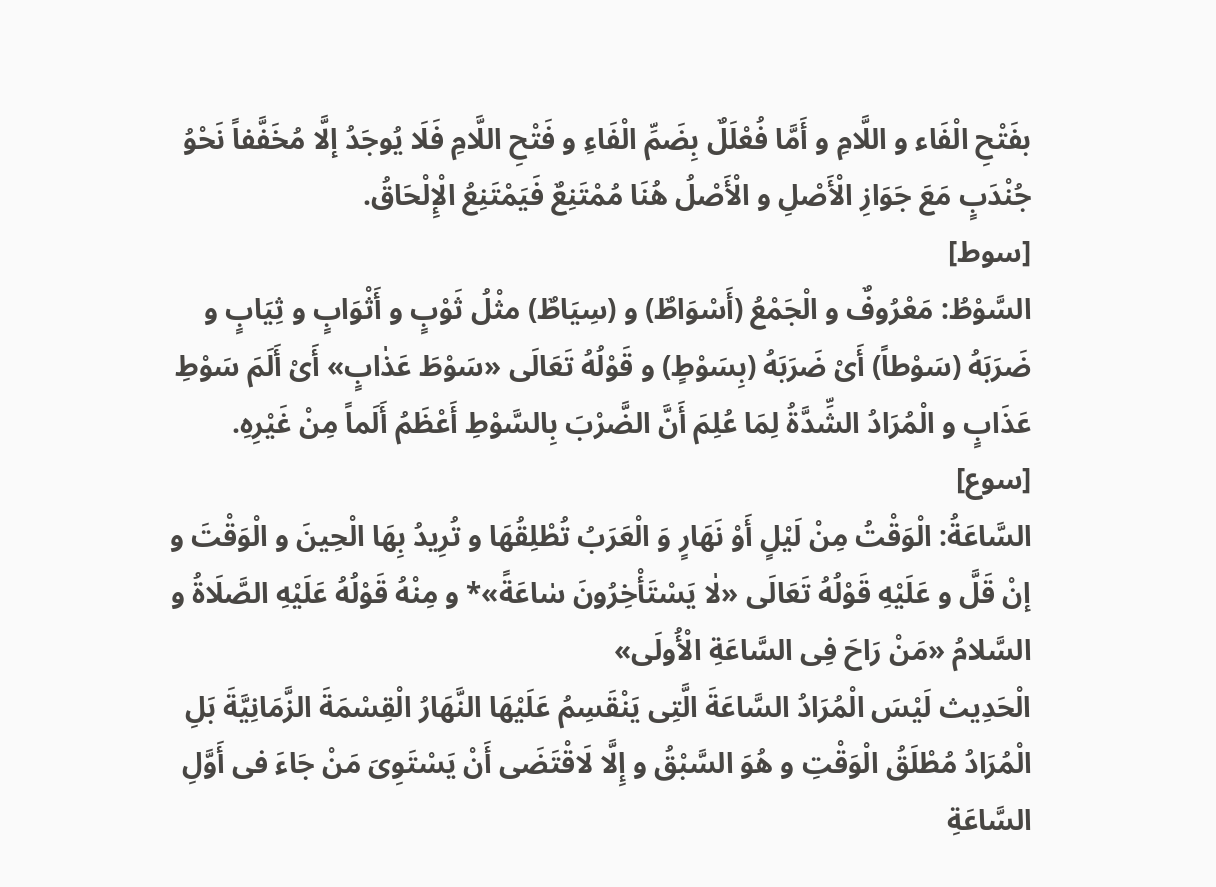بفَتْحِ الْفَاء و اللَّامِ و أَمَّا فُعْلَلٌ بِضَمِّ الْفَاءِ و فَتْحِ اللَّامِ فَلَا يُوجَدُ إلَّا مُخَفَّفاً نَحْوُ جُنْدَبٍ مَعَ جَوَازِ الْأَصْلِ و الْأَصْلُ هُنَا مُمْتَنِعٌ فَيَمْتَنِعُ الْإِلْحَاقُ.
[سوط]
السَّوْطُ: مَعْرُوفٌ و الْجَمْعُ (أَسْوَاطٌ) و (سِيَاطٌ) مثْلُ ثَوْبٍ و أَثْوَابٍ و ثِيَابٍ و ضَرَبَهُ (سَوْطاً) أَىْ ضَرَبَهُ (بِسَوْطٍ) و قَوْلُهُ تَعَالَى «سَوْطَ عَذٰابٍ» أَىْ أَلَمَ سَوْطِ عَذَابٍ و الْمُرَادُ الشِّدَّةُ لِمَا عُلِمَ أَنَّ الضَّرْبَ بِالسَّوْطِ أَعْظَمُ أَلَماً مِنْ غَيْرِهِ.
[سوع]
السَّاعَةُ: الْوَقْتُ مِنْ لَيْلٍ أَوْ نَهَارٍ وَ الْعَرَبُ تُطْلِقُهَا و تُرِيدُ بِهَا الْحِينَ و الْوَقْتَ و إنْ قَلَّ و عَلَيْهِ قَوْلُهُ تَعَالَى «لٰا يَسْتَأْخِرُونَ سٰاعَةً»* و مِنْهُ قَوْلُهُ عَلَيْهِ الصَّلَاةُ و السَّلامُ «مَنْ رَاحَ فِى السَّاعَةِ الْأُولَى»
الْحَدِيث لَيْسَ الْمُرَادُ السَّاعَةَ الَّتِى يَنْقَسِمُ عَلَيْهَا النَّهَارُ الْقِسْمَةَ الزَّمَانِيَّةَ بَلِ الْمُرَادُ مُطْلَقُ الْوَقْتِ و هُوَ السَّبْقُ و إِلَّا لَاقْتَضَى أَنْ يَسْتَوِىَ مَنْ جَاءَ فى أَوَّلِ السَّاعَةِ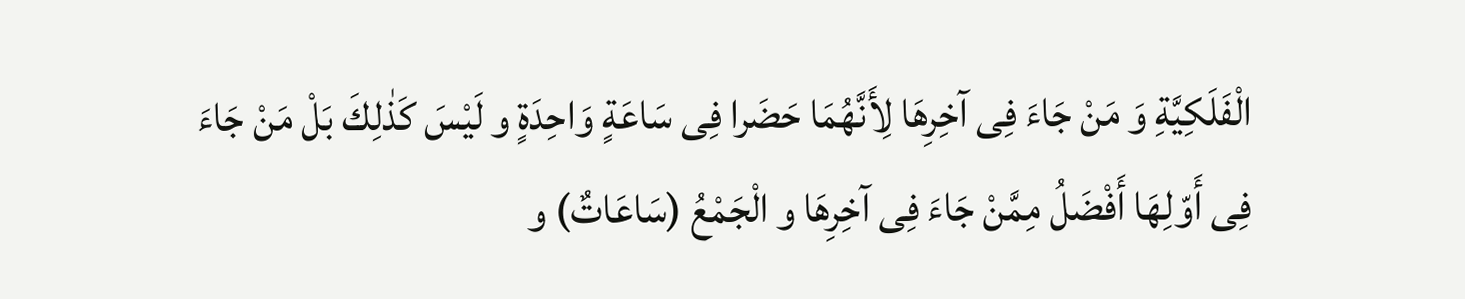الْفَلَكِيَّةِ وَ مَنْ جَاءَ فِى آخِرِهَا لِأَنَّهُمَا حَضَرا فِى سَاعَةٍ وَاحِدَةٍ و لَيْسَ كَذٰلِكَ بَلْ مَنْ جَاءَ فِى أَوّلِهَا أَفْضَلُ مِمَّنْ جَاءَ فِى آخِرِهَا و الْجَمْعُ (سَاعَاتٌ) و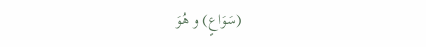(سَوَاعٍ) و هُوَ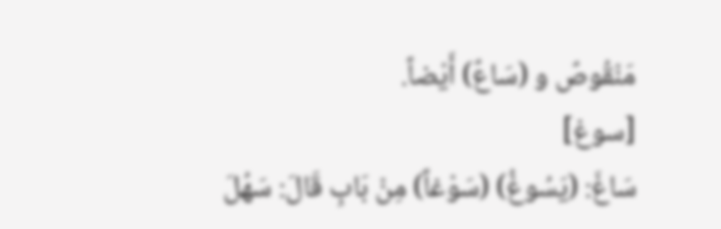مَنْقُوصٌ و (سَاعٌ) أَيْضاً.
[سوغ]
سَاغَ: (يَسُوغُ) (سَوْغاً) مِنْ بَابِ قَالَ: سَهُلَ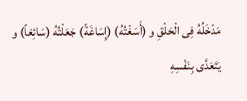مَدْخَلُهُ فِى الْحَلْقِ و (أَسَغْتُهُ) (إِسَاغَةً) جَعَلْتُهُ (سَائِغاً) و يَتَعَدَّى بِنَفْسِهِ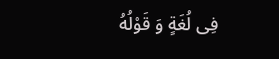فِى لُغَةٍ وَ قَوْلُهُ